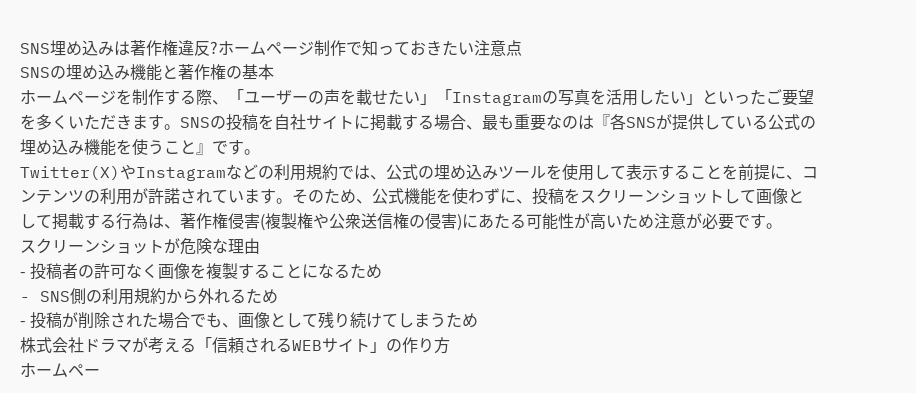SNS埋め込みは著作権違反?ホームページ制作で知っておきたい注意点
SNSの埋め込み機能と著作権の基本
ホームページを制作する際、「ユーザーの声を載せたい」「Instagramの写真を活用したい」といったご要望を多くいただきます。SNSの投稿を自社サイトに掲載する場合、最も重要なのは『各SNSが提供している公式の埋め込み機能を使うこと』です。
Twitter(X)やInstagramなどの利用規約では、公式の埋め込みツールを使用して表示することを前提に、コンテンツの利用が許諾されています。そのため、公式機能を使わずに、投稿をスクリーンショットして画像として掲載する行為は、著作権侵害(複製権や公衆送信権の侵害)にあたる可能性が高いため注意が必要です。
スクリーンショットが危険な理由
- 投稿者の許可なく画像を複製することになるため
- SNS側の利用規約から外れるため
- 投稿が削除された場合でも、画像として残り続けてしまうため
株式会社ドラマが考える「信頼されるWEBサイト」の作り方
ホームペー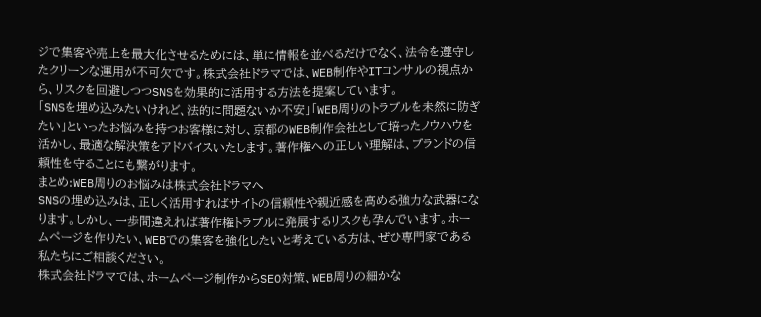ジで集客や売上を最大化させるためには、単に情報を並べるだけでなく、法令を遵守したクリーンな運用が不可欠です。株式会社ドラマでは、WEB制作やITコンサルの視点から、リスクを回避しつつSNSを効果的に活用する方法を提案しています。
「SNSを埋め込みたいけれど、法的に問題ないか不安」「WEB周りのトラブルを未然に防ぎたい」といったお悩みを持つお客様に対し、京都のWEB制作会社として培ったノウハウを活かし、最適な解決策をアドバイスいたします。著作権への正しい理解は、ブランドの信頼性を守ることにも繋がります。
まとめ:WEB周りのお悩みは株式会社ドラマへ
SNSの埋め込みは、正しく活用すればサイトの信頼性や親近感を高める強力な武器になります。しかし、一歩間違えれば著作権トラブルに発展するリスクも孕んでいます。ホームページを作りたい、WEBでの集客を強化したいと考えている方は、ぜひ専門家である私たちにご相談ください。
株式会社ドラマでは、ホームページ制作からSEO対策、WEB周りの細かな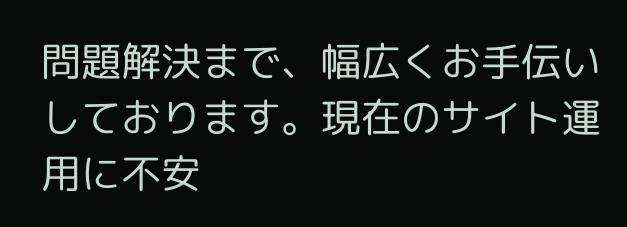問題解決まで、幅広くお手伝いしております。現在のサイト運用に不安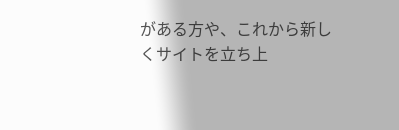がある方や、これから新しくサイトを立ち上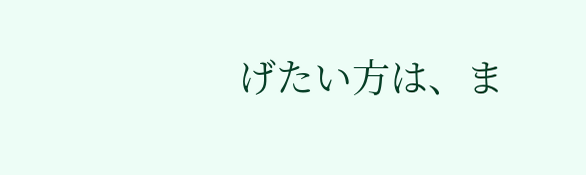げたい方は、ま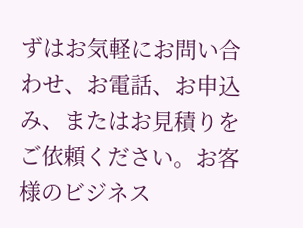ずはお気軽にお問い合わせ、お電話、お申込み、またはお見積りをご依頼ください。お客様のビジネス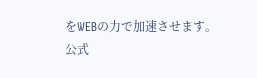をWEBの力で加速させます。
公式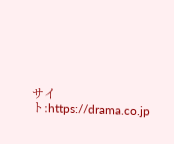サイト:https://drama.co.jp